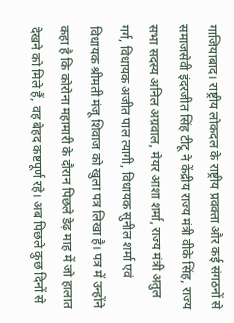गाजियाबाद। राष्ट्रीय लोकदल के राष्ट्रीय प्रवक्ता और कई संगठनों से समाजसेवी इंदरजीत सिंह टीटू ने केंद्रीय राज्य मंत्री वीके सिंह, राज्य सभा सदस्य अनिल अग्रवाल, मेयर आशा शर्मा, राज्य मंत्री अतुल गर्ग, विधायक अजीत पाल त्यागी, विधायक सुनील शर्मा एवं विधायक श्रीमती मंजू शिवाज को खुला पत्र लिखा है। पत्र में उन्होंने कहा है कि कोरोना महामारी के दौरान पिछले डेढ़ माह में जो हालात देखने को मिले हैं, वह बेहद कष्टपूर्ण रहे। अब पिछले कुछ दिनों से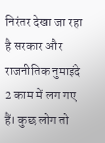निरंतर देखा जा रहा है सरकार और राजनीतिक नुमाइंदे 2 काम में लग गए हैं। कुछ लोग तो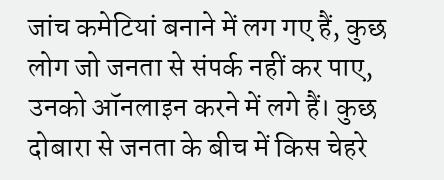जांच कमेटियां बनाने में लग गए हैं, कुछ लोग जो जनता से संपर्क नहीं कर पाए, उनको ऑनलाइन करने में लगे हैं। कुछ दोबारा से जनता के बीच में किस चेहरे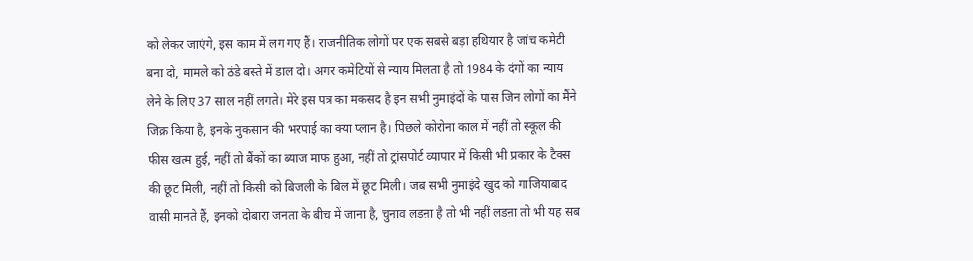को लेकर जाएंगे, इस काम में लग गए हैं। राजनीतिक लोगों पर एक सबसे बड़ा हथियार है जांच कमेटी बना दो, मामले को ठंडे बस्ते में डाल दो। अगर कमेटियों से न्याय मिलता है तो 1984 के दंगों का न्याय लेने के लिए 37 साल नहीं लगते। मेरे इस पत्र का मकसद है इन सभी नुमाइंदों के पास जिन लोगों का मैंने जिक्र किया है, इनके नुकसान की भरपाई का क्या प्लान है। पिछले कोरोना काल में नहीं तो स्कूल की फीस खत्म हुई, नहीं तो बैंकों का ब्याज माफ हुआ, नहीं तो ट्रांसपोर्ट व्यापार में किसी भी प्रकार के टैक्स की छूट मिली, नहीं तो किसी को बिजली के बिल में छूट मिली। जब सभी नुमाइंदे खुद को गाजियाबाद वासी मानते हैं, इनको दोबारा जनता के बीच में जाना है, चुनाव लडऩा है तो भी नहीं लडऩा तो भी यह सब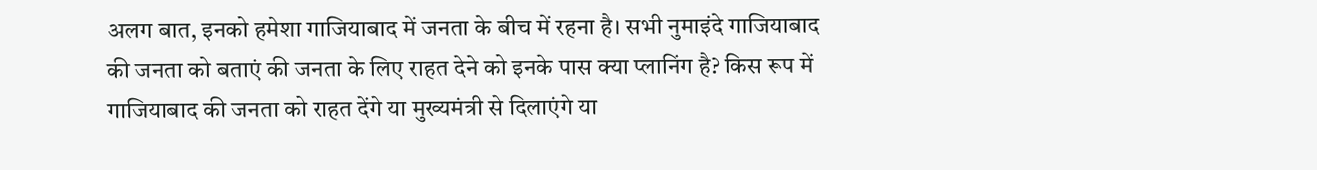अलग बात, इनको हमेशा गाजियाबाद में जनता के बीच में रहना है। सभी नुमाइंदे गाजियाबाद की जनता को बताएं की जनता के लिए राहत देने को इनके पास क्या प्लानिंग है? किस रूप में गाजियाबाद की जनता को राहत देंगे या मुख्यमंत्री से दिलाएंगे या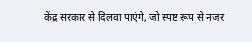केंद्र सरकार से दिलवा पाएंगे, जो स्पष्ट रूप से नजर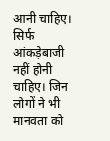आनी चाहिए। सिर्फ आंकड़ेबाजी नहीं होनी चाहिए। जिन लोगों ने भी मानवता को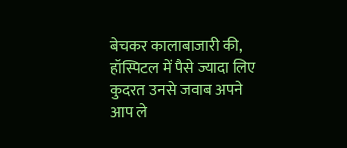बेचकर कालाबाजारी की, हॉस्पिटल में पैसे ज्यादा लिए कुदरत उनसे जवाब अपने आप ले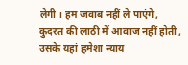लेगी। हम जवाब नहीं ले पाएंगे, कुदरत की लाठी में आवाज नहीं होती, उसके यहां हमेशा न्याय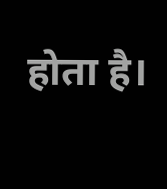होता है।